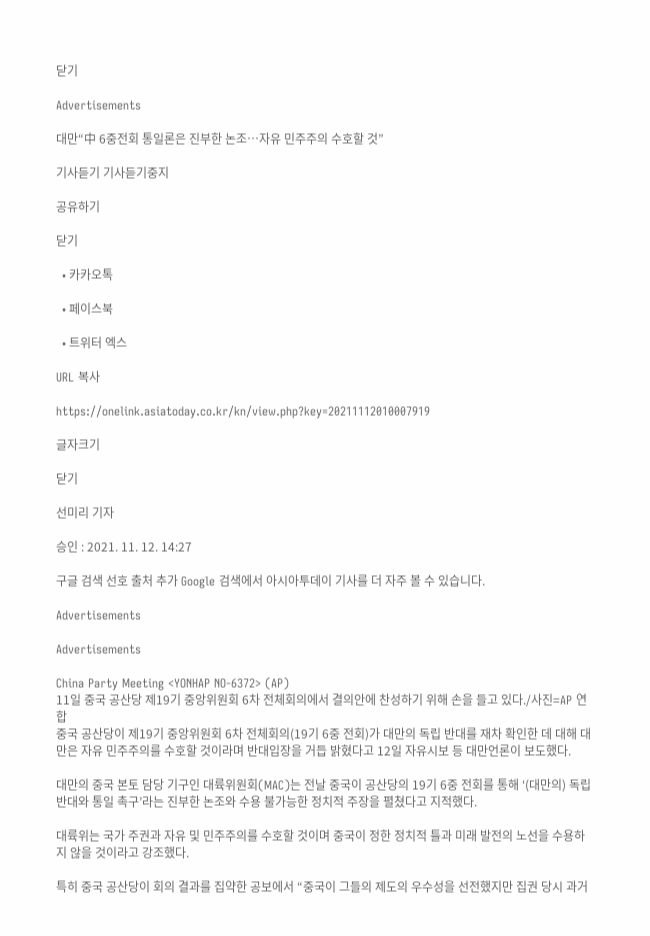닫기

Advertisements

대만“中 6중전회 통일론은 진부한 논조…자유 민주주의 수호할 것”

기사듣기 기사듣기중지

공유하기

닫기

  • 카카오톡

  • 페이스북

  • 트위터 엑스

URL 복사

https://onelink.asiatoday.co.kr/kn/view.php?key=20211112010007919

글자크기

닫기

선미리 기자

승인 : 2021. 11. 12. 14:27

구글 검색 선호 출처 추가 Google 검색에서 아시아투데이 기사를 더 자주 볼 수 있습니다.

Advertisements

Advertisements

China Party Meeting <YONHAP NO-6372> (AP)
11일 중국 공산당 제19기 중앙위원회 6차 전체회의에서 결의안에 찬성하기 위해 손을 들고 있다./사진=AP 연합
중국 공산당이 제19기 중앙위원회 6차 전체회의(19기 6중 전회)가 대만의 독립 반대를 재차 확인한 데 대해 대만은 자유 민주주의를 수호할 것이라며 반대입장을 거듭 밝혔다고 12일 자유시보 등 대만언론이 보도했다.

대만의 중국 본토 담당 기구인 대륙위원회(MAC)는 전날 중국이 공산당의 19기 6중 전회를 통해 ‘(대만의) 독립 반대와 통일 촉구’라는 진부한 논조와 수용 불가능한 정치적 주장을 펼쳤다고 지적했다.

대륙위는 국가 주권과 자유 및 민주주의를 수호할 것이며 중국이 정한 정치적 틀과 미래 발전의 노선을 수용하지 않을 것이라고 강조했다.

특히 중국 공산당이 회의 결과를 집약한 공보에서 “중국이 그들의 제도의 우수성을 선전했지만 집권 당시 과거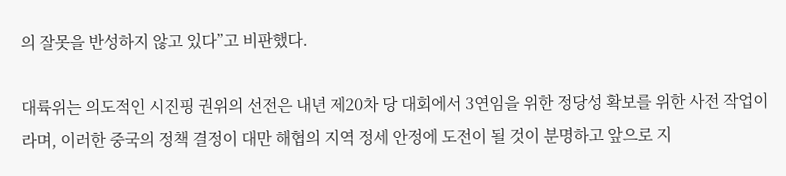의 잘못을 반성하지 않고 있다”고 비판했다.

대륙위는 의도적인 시진핑 권위의 선전은 내년 제20차 당 대회에서 3연임을 위한 정당성 확보를 위한 사전 작업이라며, 이러한 중국의 정책 결정이 대만 해협의 지역 정세 안정에 도전이 될 것이 분명하고 앞으로 지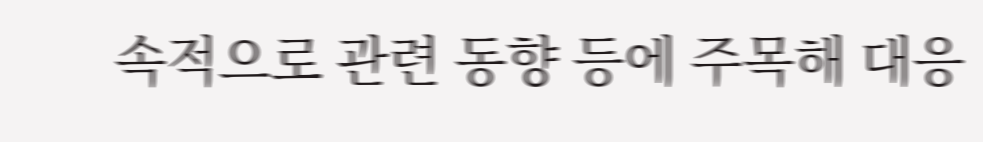속적으로 관련 동향 등에 주목해 대응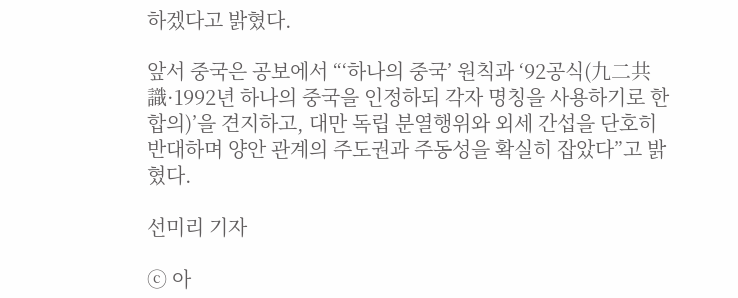하겠다고 밝혔다.

앞서 중국은 공보에서 “‘하나의 중국’ 원칙과 ‘92공식(九二共識·1992년 하나의 중국을 인정하되 각자 명칭을 사용하기로 한 합의)’을 견지하고, 대만 독립 분열행위와 외세 간섭을 단호히 반대하며 양안 관계의 주도권과 주동성을 확실히 잡았다”고 밝혔다.

선미리 기자

ⓒ 아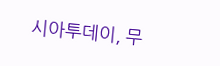시아투데이, 무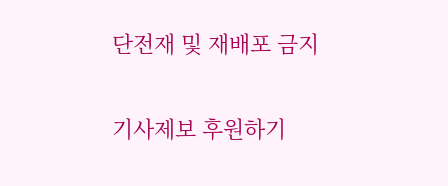단전재 및 재배포 금지

기사제보 후원하기